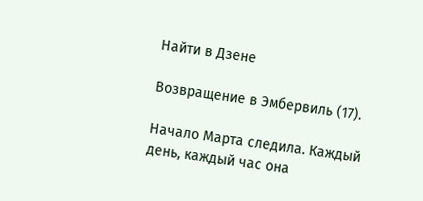Найти в Дзене

Возвращение в Эмбервиль (17).

Начало Марта следила. Каждый день, каждый час она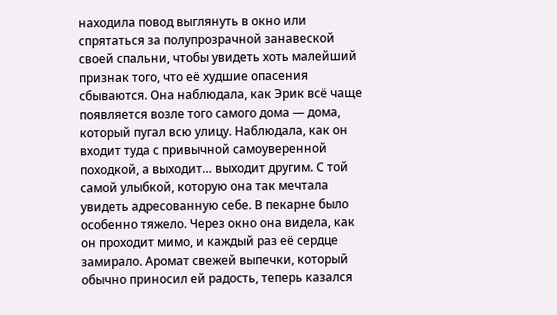находила повод выглянуть в окно или спрятаться за полупрозрачной занавеской своей спальни, чтобы увидеть хоть малейший признак того, что её худшие опасения сбываются. Она наблюдала, как Эрик всё чаще появляется возле того самого дома — дома, который пугал всю улицу. Наблюдала, как он входит туда с привычной самоуверенной походкой, а выходит… выходит другим. С той самой улыбкой, которую она так мечтала увидеть адресованную себе. В пекарне было особенно тяжело. Через окно она видела, как он проходит мимо, и каждый раз её сердце замирало. Аромат свежей выпечки, который обычно приносил ей радость, теперь казался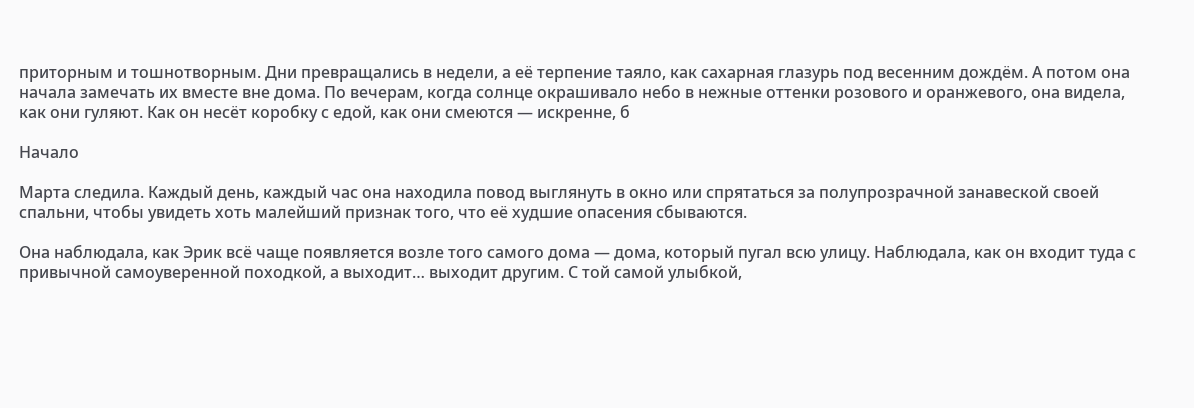приторным и тошнотворным. Дни превращались в недели, а её терпение таяло, как сахарная глазурь под весенним дождём. А потом она начала замечать их вместе вне дома. По вечерам, когда солнце окрашивало небо в нежные оттенки розового и оранжевого, она видела, как они гуляют. Как он несёт коробку с едой, как они смеются — искренне, б

Начало

Марта следила. Каждый день, каждый час она находила повод выглянуть в окно или спрятаться за полупрозрачной занавеской своей спальни, чтобы увидеть хоть малейший признак того, что её худшие опасения сбываются.

Она наблюдала, как Эрик всё чаще появляется возле того самого дома — дома, который пугал всю улицу. Наблюдала, как он входит туда с привычной самоуверенной походкой, а выходит… выходит другим. С той самой улыбкой,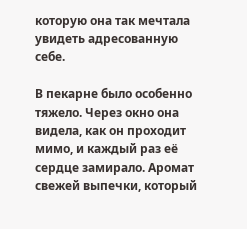которую она так мечтала увидеть адресованную себе.

В пекарне было особенно тяжело. Через окно она видела, как он проходит мимо, и каждый раз её сердце замирало. Аромат свежей выпечки, который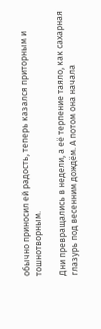обычно приносил ей радость, теперь казался приторным и тошнотворным.

Дни превращались в недели, а её терпение таяло, как сахарная глазурь под весенним дождём. А потом она начала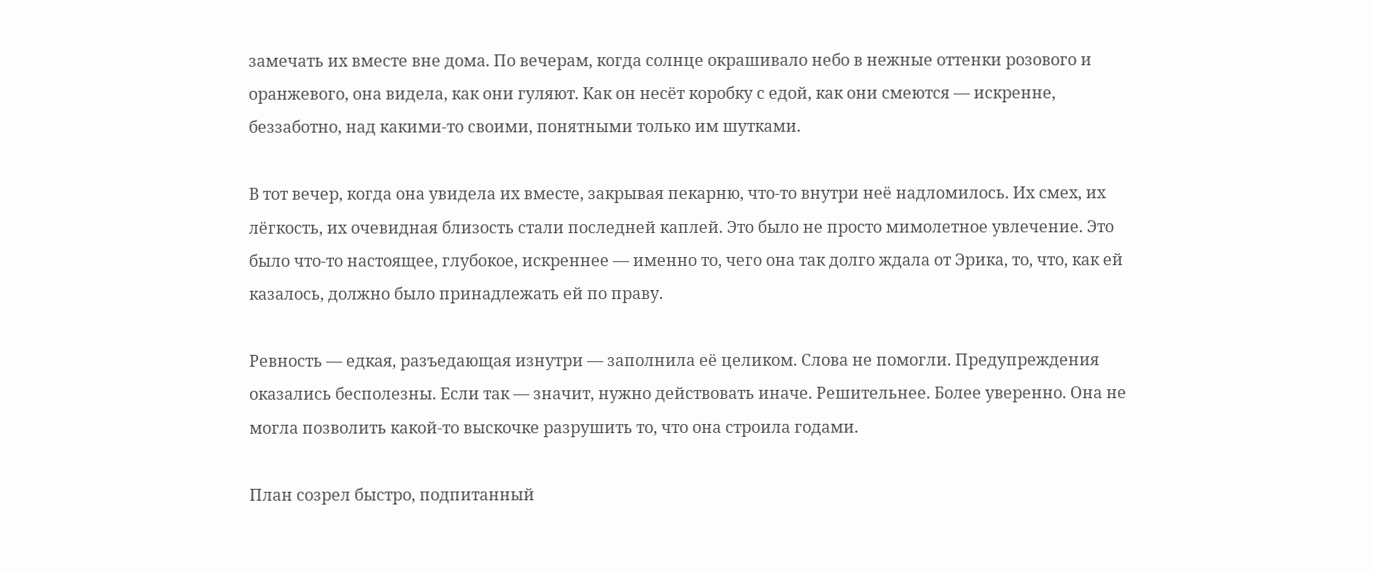замечать их вместе вне дома. По вечерам, когда солнце окрашивало небо в нежные оттенки розового и оранжевого, она видела, как они гуляют. Как он несёт коробку с едой, как они смеются — искренне, беззаботно, над какими-то своими, понятными только им шутками.

В тот вечер, когда она увидела их вместе, закрывая пекарню, что-то внутри неё надломилось. Их смех, их лёгкость, их очевидная близость стали последней каплей. Это было не просто мимолетное увлечение. Это было что-то настоящее, глубокое, искреннее — именно то, чего она так долго ждала от Эрика, то, что, как ей казалось, должно было принадлежать ей по праву.

Ревность — едкая, разъедающая изнутри — заполнила её целиком. Слова не помогли. Предупреждения оказались бесполезны. Если так — значит, нужно действовать иначе. Решительнее. Более уверенно. Она не могла позволить какой-то выскочке разрушить то, что она строила годами.

План созрел быстро, подпитанный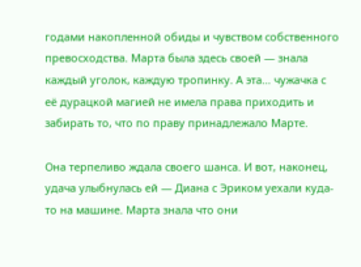годами накопленной обиды и чувством собственного превосходства. Марта была здесь своей — знала каждый уголок, каждую тропинку. А эта… чужачка с её дурацкой магией не имела права приходить и забирать то, что по праву принадлежало Марте.

Она терпеливо ждала своего шанса. И вот, наконец, удача улыбнулась ей — Диана с Эриком уехали куда-то на машине. Марта знала что они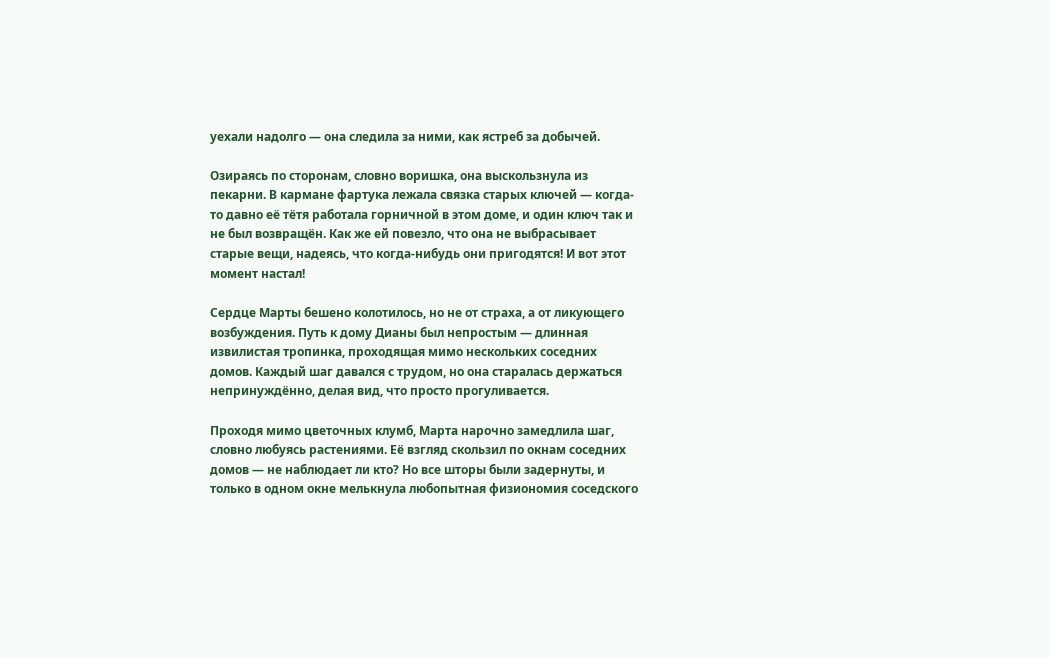уехали надолго — она следила за ними, как ястреб за добычей.

Озираясь по сторонам, словно воришка, она выскользнула из пекарни. В кармане фартука лежала связка старых ключей — когда-то давно её тётя работала горничной в этом доме, и один ключ так и не был возвращён. Как же ей повезло, что она не выбрасывает старые вещи, надеясь, что когда-нибудь они пригодятся! И вот этот момент настал!

Сердце Марты бешено колотилось, но не от страха, а от ликующего возбуждения. Путь к дому Дианы был непростым — длинная извилистая тропинка, проходящая мимо нескольких соседних домов. Каждый шаг давался с трудом, но она старалась держаться непринуждённо, делая вид, что просто прогуливается.

Проходя мимо цветочных клумб, Марта нарочно замедлила шаг, словно любуясь растениями. Её взгляд скользил по окнам соседних домов — не наблюдает ли кто? Но все шторы были задернуты, и только в одном окне мелькнула любопытная физиономия соседского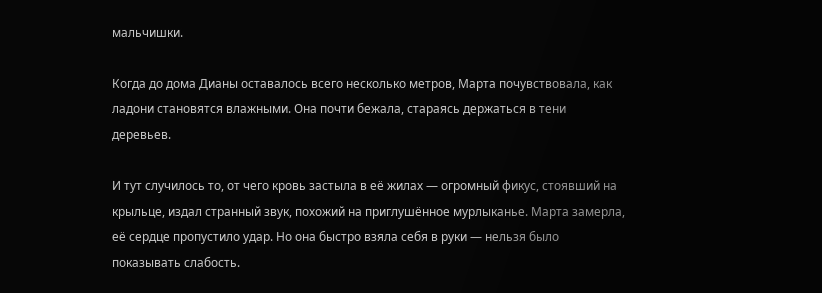мальчишки.

Когда до дома Дианы оставалось всего несколько метров, Марта почувствовала, как ладони становятся влажными. Она почти бежала, стараясь держаться в тени деревьев.

И тут случилось то, от чего кровь застыла в её жилах — огромный фикус, стоявший на крыльце, издал странный звук, похожий на приглушённое мурлыканье. Марта замерла, её сердце пропустило удар. Но она быстро взяла себя в руки — нельзя было показывать слабость.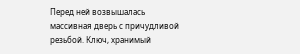Перед ней возвышалась массивная дверь с причудливой резьбой. Ключ, хранимый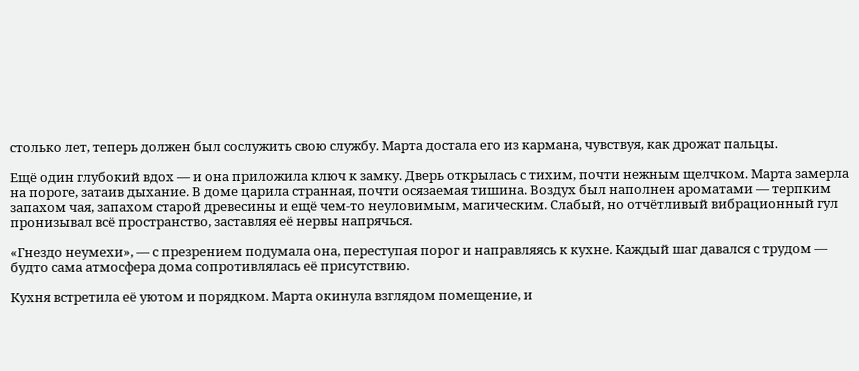столько лет, теперь должен был сослужить свою службу. Марта достала его из кармана, чувствуя, как дрожат пальцы.

Ещё один глубокий вдох — и она приложила ключ к замку. Дверь открылась с тихим, почти нежным щелчком. Марта замерла на пороге, затаив дыхание. В доме царила странная, почти осязаемая тишина. Воздух был наполнен ароматами — терпким запахом чая, запахом старой древесины и ещё чем-то неуловимым, магическим. Слабый, но отчётливый вибрационный гул пронизывал всё пространство, заставляя её нервы напрячься.

«Гнездо неумехи», — с презрением подумала она, переступая порог и направляясь к кухне. Каждый шаг давался с трудом — будто сама атмосфера дома сопротивлялась её присутствию.

Кухня встретила её уютом и порядком. Марта окинула взглядом помещение, и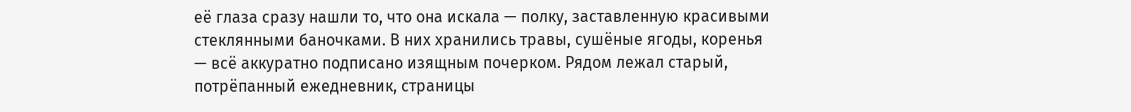её глаза сразу нашли то, что она искала — полку, заставленную красивыми стеклянными баночками. В них хранились травы, сушёные ягоды, коренья — всё аккуратно подписано изящным почерком. Рядом лежал старый, потрёпанный ежедневник, страницы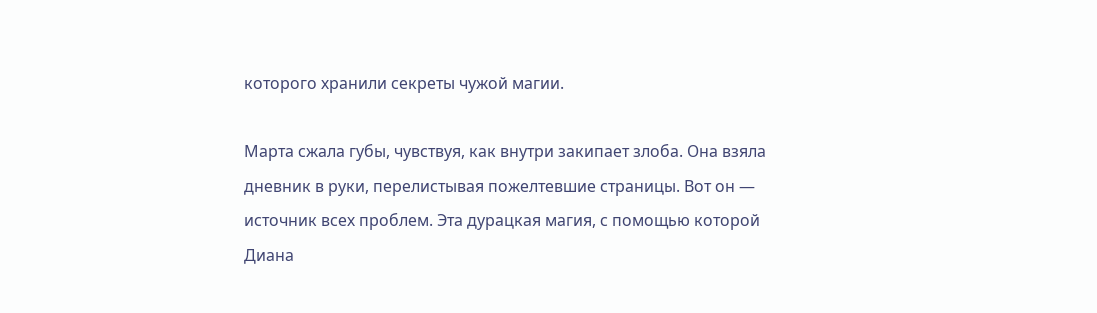которого хранили секреты чужой магии.

Марта сжала губы, чувствуя, как внутри закипает злоба. Она взяла дневник в руки, перелистывая пожелтевшие страницы. Вот он — источник всех проблем. Эта дурацкая магия, с помощью которой Диана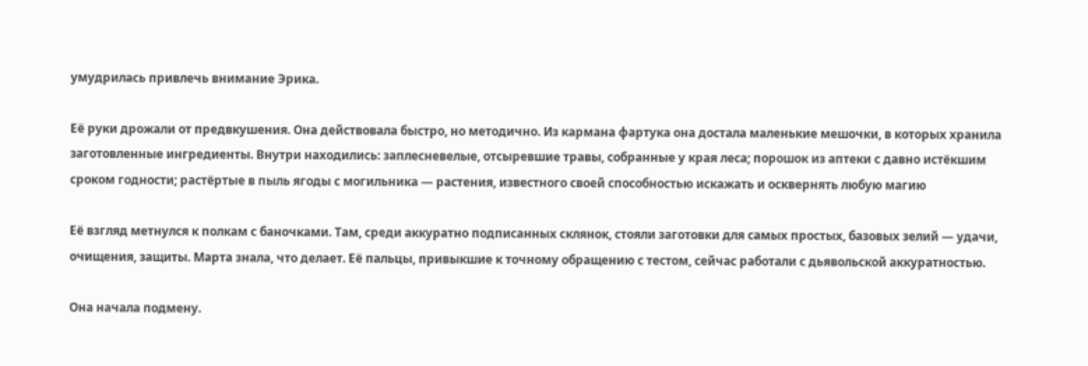умудрилась привлечь внимание Эрика.

Её руки дрожали от предвкушения. Она действовала быстро, но методично. Из кармана фартука она достала маленькие мешочки, в которых хранила заготовленные ингредиенты. Внутри находились: заплесневелые, отсыревшие травы, собранные у края леса; порошок из аптеки с давно истёкшим сроком годности; растёртые в пыль ягоды с могильника — растения, известного своей способностью искажать и осквернять любую магию

Её взгляд метнулся к полкам с баночками. Там, среди аккуратно подписанных склянок, стояли заготовки для самых простых, базовых зелий — удачи, очищения, защиты. Марта знала, что делает. Её пальцы, привыкшие к точному обращению с тестом, сейчас работали с дьявольской аккуратностью.

Она начала подмену.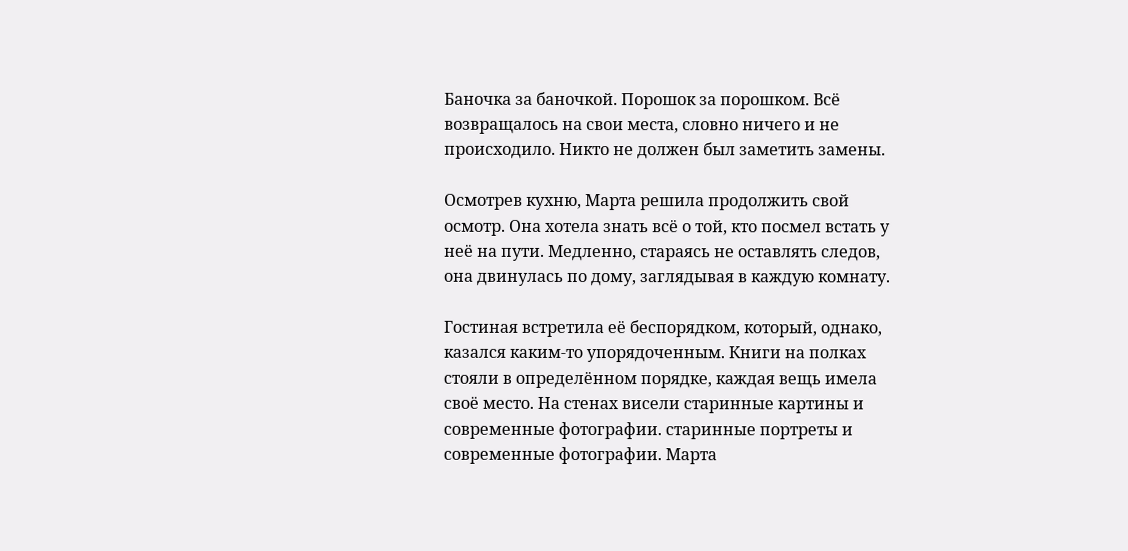Баночка за баночкой. Порошок за порошком. Всё возвращалось на свои места, словно ничего и не происходило. Никто не должен был заметить замены.

Осмотрев кухню, Марта решила продолжить свой осмотр. Она хотела знать всё о той, кто посмел встать у неё на пути. Медленно, стараясь не оставлять следов, она двинулась по дому, заглядывая в каждую комнату.

Гостиная встретила её беспорядком, который, однако, казался каким-то упорядоченным. Книги на полках стояли в определённом порядке, каждая вещь имела своё место. На стенах висели старинные картины и современные фотографии. старинные портреты и современные фотографии. Марта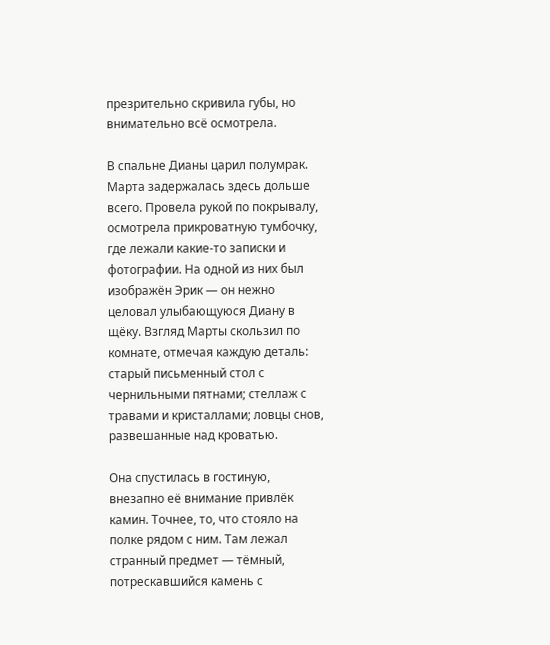презрительно скривила губы, но внимательно всё осмотрела.

В спальне Дианы царил полумрак. Марта задержалась здесь дольше всего. Провела рукой по покрывалу, осмотрела прикроватную тумбочку, где лежали какие-то записки и фотографии. На одной из них был изображён Эрик — он нежно целовал улыбающуюся Диану в щёку. Взгляд Марты скользил по комнате, отмечая каждую деталь: старый письменный стол с чернильными пятнами; стеллаж с травами и кристаллами; ловцы снов, развешанные над кроватью.

Она спустилась в гостиную, внезапно её внимание привлёк камин. Точнее, то, что стояло на полке рядом с ним. Там лежал странный предмет — тёмный, потрескавшийся камень с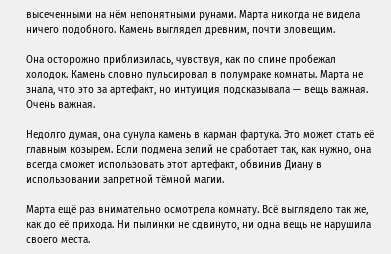высеченными на нём непонятными рунами. Марта никогда не видела ничего подобного. Камень выглядел древним, почти зловещим.

Она осторожно приблизилась, чувствуя, как по спине пробежал холодок. Камень словно пульсировал в полумраке комнаты. Марта не знала, что это за артефакт, но интуиция подсказывала — вещь важная. Очень важная.

Недолго думая, она сунула камень в карман фартука. Это может стать её главным козырем. Если подмена зелий не сработает так, как нужно, она всегда сможет использовать этот артефакт, обвинив Диану в использовании запретной тёмной магии.

Марта ещё раз внимательно осмотрела комнату. Всё выглядело так же, как до её прихода. Ни пылинки не сдвинуто, ни одна вещь не нарушила своего места.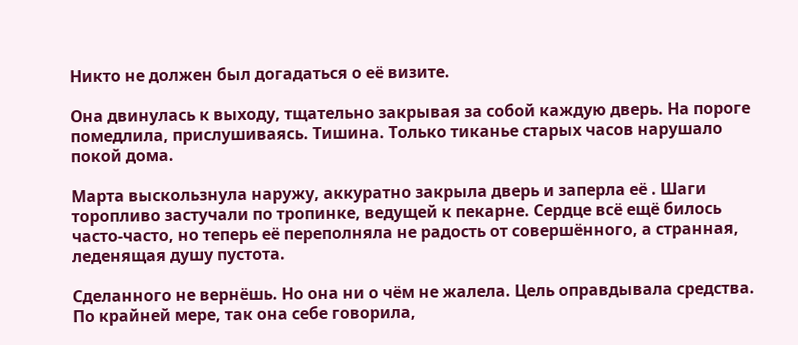Никто не должен был догадаться о её визите.

Она двинулась к выходу, тщательно закрывая за собой каждую дверь. На пороге помедлила, прислушиваясь. Тишина. Только тиканье старых часов нарушало покой дома.

Марта выскользнула наружу, аккуратно закрыла дверь и заперла её . Шаги торопливо застучали по тропинке, ведущей к пекарне. Сердце всё ещё билось часто-часто, но теперь её переполняла не радость от совершённого, а странная, леденящая душу пустота.

Сделанного не вернёшь. Но она ни о чём не жалела. Цель оправдывала средства. По крайней мере, так она себе говорила,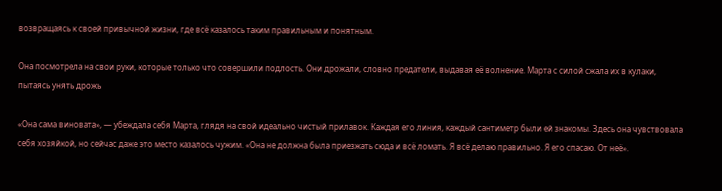возвращаясь к своей привычной жизни, где всё казалось таким правильным и понятным.

Она посмотрела на свои руки, которые только что совершили подлость. Они дрожали, словно предатели, выдавая её волнение. Марта с силой сжала их в кулаки, пытаясь унять дрожь

«Она сама виновата», — убеждала себя Марта, глядя на свой идеально чистый прилавок. Каждая его линия, каждый сантиметр были ей знакомы. Здесь она чувствовала себя хозяйкой, но сейчас даже это место казалось чужим. «Она не должна была приезжать сюда и всё ломать. Я всё делаю правильно. Я его спасаю. От неё».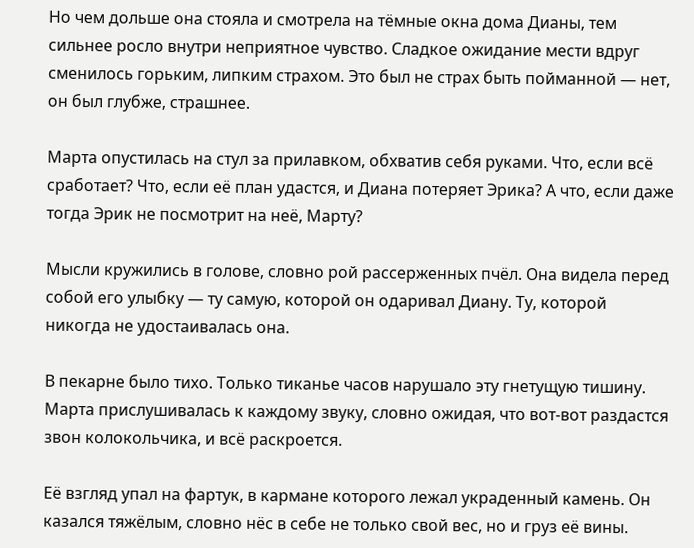Но чем дольше она стояла и смотрела на тёмные окна дома Дианы, тем сильнее росло внутри неприятное чувство. Сладкое ожидание мести вдруг сменилось горьким, липким страхом. Это был не страх быть пойманной — нет, он был глубже, страшнее.

Марта опустилась на стул за прилавком, обхватив себя руками. Что, если всё сработает? Что, если её план удастся, и Диана потеряет Эрика? А что, если даже тогда Эрик не посмотрит на неё, Марту?

Мысли кружились в голове, словно рой рассерженных пчёл. Она видела перед собой его улыбку — ту самую, которой он одаривал Диану. Ту, которой никогда не удостаивалась она.

В пекарне было тихо. Только тиканье часов нарушало эту гнетущую тишину. Марта прислушивалась к каждому звуку, словно ожидая, что вот-вот раздастся звон колокольчика, и всё раскроется.

Её взгляд упал на фартук, в кармане которого лежал украденный камень. Он казался тяжёлым, словно нёс в себе не только свой вес, но и груз её вины.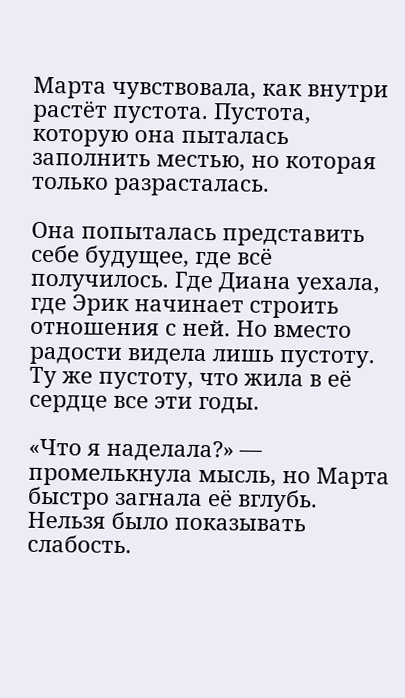Марта чувствовала, как внутри растёт пустота. Пустота, которую она пыталась заполнить местью, но которая только разрасталась.

Она попыталась представить себе будущее, где всё получилось. Где Диана уехала, где Эрик начинает строить отношения с ней. Но вместо радости видела лишь пустоту. Ту же пустоту, что жила в её сердце все эти годы.

«Что я наделала?» — промелькнула мысль, но Марта быстро загнала её вглубь. Нельзя было показывать слабость.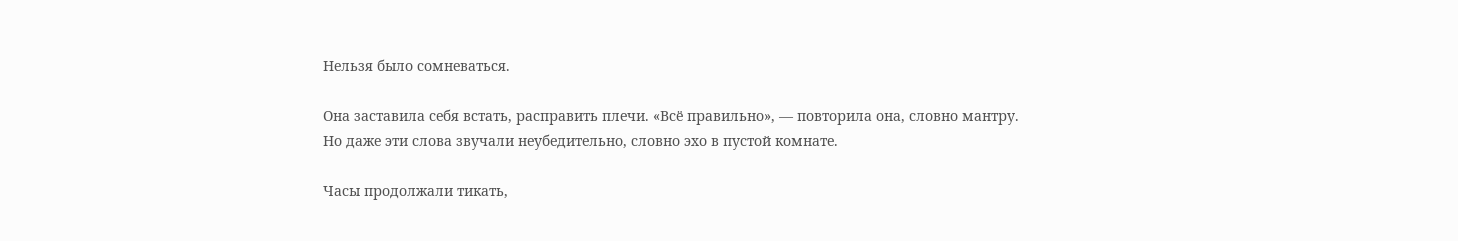Нельзя было сомневаться.

Она заставила себя встать, расправить плечи. «Всё правильно», — повторила она, словно мантру. Но даже эти слова звучали неубедительно, словно эхо в пустой комнате.

Часы продолжали тикать,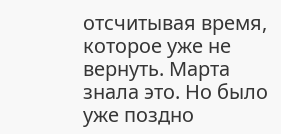отсчитывая время, которое уже не вернуть. Марта знала это. Но было уже поздно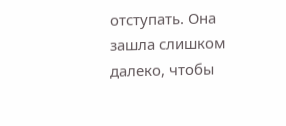отступать. Она зашла слишком далеко, чтобы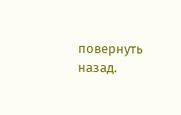повернуть назад.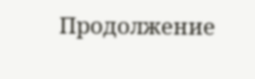Продолжение